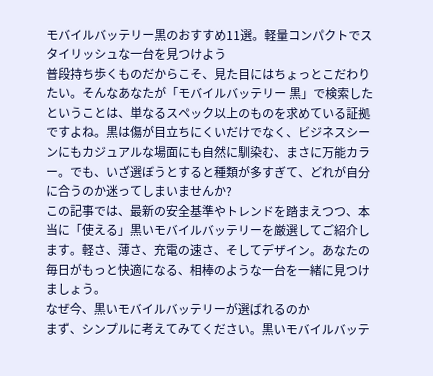モバイルバッテリー黒のおすすめ11選。軽量コンパクトでスタイリッシュな一台を見つけよう
普段持ち歩くものだからこそ、見た目にはちょっとこだわりたい。そんなあなたが「モバイルバッテリー 黒」で検索したということは、単なるスペック以上のものを求めている証拠ですよね。黒は傷が目立ちにくいだけでなく、ビジネスシーンにもカジュアルな場面にも自然に馴染む、まさに万能カラー。でも、いざ選ぼうとすると種類が多すぎて、どれが自分に合うのか迷ってしまいませんか?
この記事では、最新の安全基準やトレンドを踏まえつつ、本当に「使える」黒いモバイルバッテリーを厳選してご紹介します。軽さ、薄さ、充電の速さ、そしてデザイン。あなたの毎日がもっと快適になる、相棒のような一台を一緒に見つけましょう。
なぜ今、黒いモバイルバッテリーが選ばれるのか
まず、シンプルに考えてみてください。黒いモバイルバッテ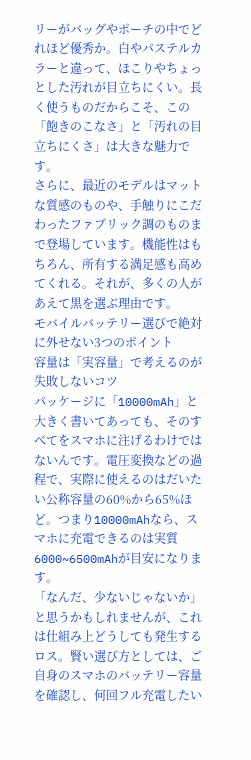リーがバッグやポーチの中でどれほど優秀か。白やパステルカラーと違って、ほこりやちょっとした汚れが目立ちにくい。長く使うものだからこそ、この「飽きのこなさ」と「汚れの目立ちにくさ」は大きな魅力です。
さらに、最近のモデルはマットな質感のものや、手触りにこだわったファブリック調のものまで登場しています。機能性はもちろん、所有する満足感も高めてくれる。それが、多くの人があえて黒を選ぶ理由です。
モバイルバッテリー選びで絶対に外せない3つのポイント
容量は「実容量」で考えるのが失敗しないコツ
パッケージに「10000mAh」と大きく書いてあっても、そのすべてをスマホに注げるわけではないんです。電圧変換などの過程で、実際に使えるのはだいたい公称容量の60%から65%ほど。つまり10000mAhなら、スマホに充電できるのは実質6000~6500mAhが目安になります。
「なんだ、少ないじゃないか」と思うかもしれませんが、これは仕組み上どうしても発生するロス。賢い選び方としては、ご自身のスマホのバッテリー容量を確認し、何回フル充電したい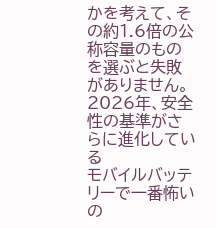かを考えて、その約1.6倍の公称容量のものを選ぶと失敗がありません。
2026年、安全性の基準がさらに進化している
モバイルバッテリーで一番怖いの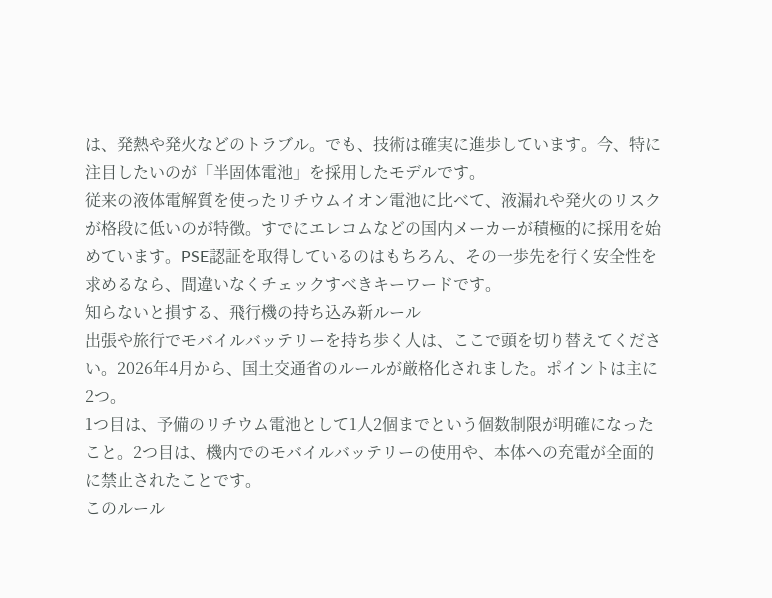は、発熱や発火などのトラブル。でも、技術は確実に進歩しています。今、特に注目したいのが「半固体電池」を採用したモデルです。
従来の液体電解質を使ったリチウムイオン電池に比べて、液漏れや発火のリスクが格段に低いのが特徴。すでにエレコムなどの国内メーカーが積極的に採用を始めています。PSE認証を取得しているのはもちろん、その一歩先を行く安全性を求めるなら、間違いなくチェックすべきキーワードです。
知らないと損する、飛行機の持ち込み新ルール
出張や旅行でモバイルバッテリーを持ち歩く人は、ここで頭を切り替えてください。2026年4月から、国土交通省のルールが厳格化されました。ポイントは主に2つ。
1つ目は、予備のリチウム電池として1人2個までという個数制限が明確になったこと。2つ目は、機内でのモバイルバッテリーの使用や、本体への充電が全面的に禁止されたことです。
このルール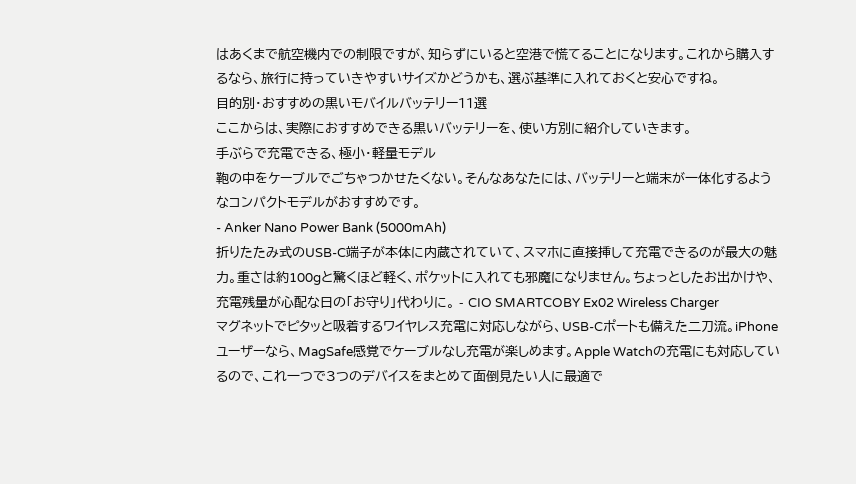はあくまで航空機内での制限ですが、知らずにいると空港で慌てることになります。これから購入するなら、旅行に持っていきやすいサイズかどうかも、選ぶ基準に入れておくと安心ですね。
目的別・おすすめの黒いモバイルバッテリー11選
ここからは、実際におすすめできる黒いバッテリーを、使い方別に紹介していきます。
手ぶらで充電できる、極小・軽量モデル
鞄の中をケーブルでごちゃつかせたくない。そんなあなたには、バッテリーと端末が一体化するようなコンパクトモデルがおすすめです。
- Anker Nano Power Bank (5000mAh)
折りたたみ式のUSB-C端子が本体に内蔵されていて、スマホに直接挿して充電できるのが最大の魅力。重さは約100gと驚くほど軽く、ポケットに入れても邪魔になりません。ちょっとしたお出かけや、充電残量が心配な日の「お守り」代わりに。 - CIO SMARTCOBY Ex02 Wireless Charger
マグネットでピタッと吸着するワイヤレス充電に対応しながら、USB-Cポートも備えた二刀流。iPhoneユーザーなら、MagSafe感覚でケーブルなし充電が楽しめます。Apple Watchの充電にも対応しているので、これ一つで3つのデバイスをまとめて面倒見たい人に最適で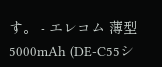す。 - エレコム 薄型5000mAh (DE-C55シ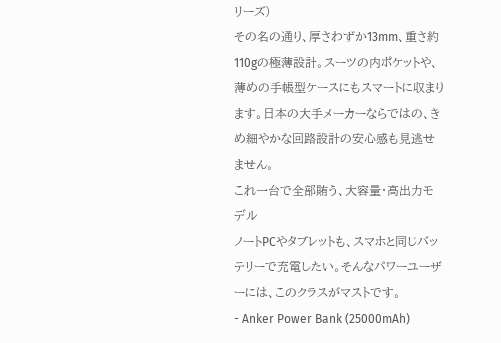リーズ)
その名の通り、厚さわずか13mm、重さ約110gの極薄設計。スーツの内ポケットや、薄めの手帳型ケースにもスマートに収まります。日本の大手メーカーならではの、きめ細やかな回路設計の安心感も見逃せません。
これ一台で全部賄う、大容量・高出力モデル
ノートPCやタブレットも、スマホと同じバッテリーで充電したい。そんなパワーユーザーには、このクラスがマストです。
- Anker Power Bank (25000mAh)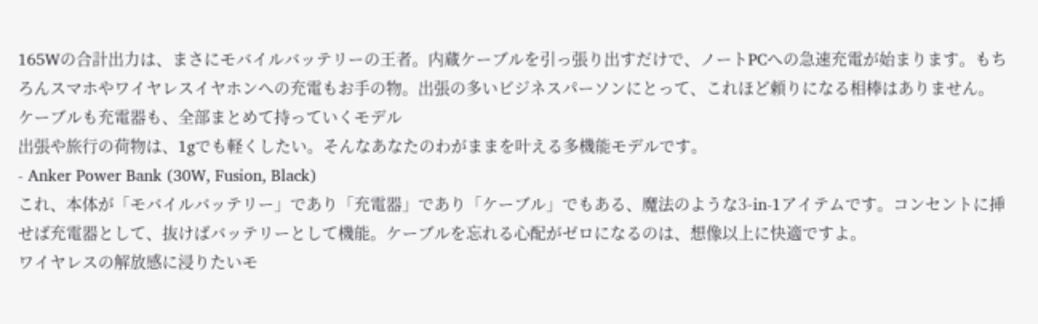165Wの合計出力は、まさにモバイルバッテリーの王者。内蔵ケーブルを引っ張り出すだけで、ノートPCへの急速充電が始まります。もちろんスマホやワイヤレスイヤホンへの充電もお手の物。出張の多いビジネスパーソンにとって、これほど頼りになる相棒はありません。
ケーブルも充電器も、全部まとめて持っていくモデル
出張や旅行の荷物は、1gでも軽くしたい。そんなあなたのわがままを叶える多機能モデルです。
- Anker Power Bank (30W, Fusion, Black)
これ、本体が「モバイルバッテリー」であり「充電器」であり「ケーブル」でもある、魔法のような3-in-1アイテムです。コンセントに挿せば充電器として、抜けばバッテリーとして機能。ケーブルを忘れる心配がゼロになるのは、想像以上に快適ですよ。
ワイヤレスの解放感に浸りたいモ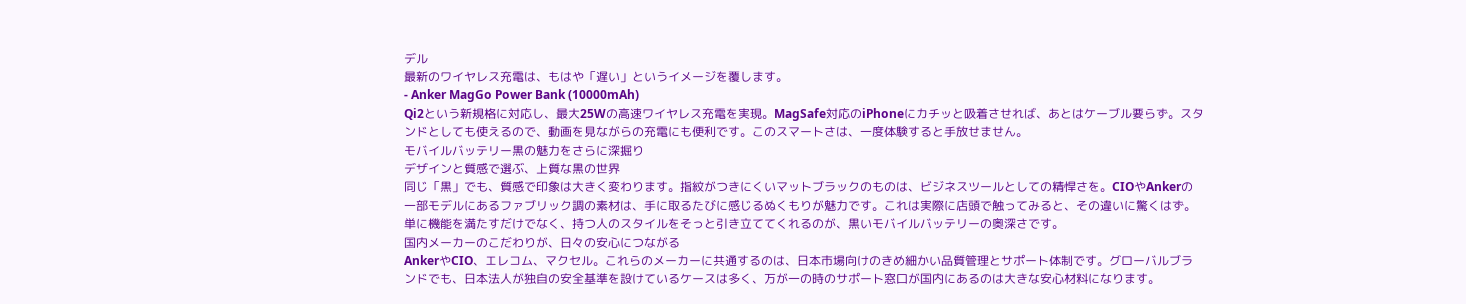デル
最新のワイヤレス充電は、もはや「遅い」というイメージを覆します。
- Anker MagGo Power Bank (10000mAh)
Qi2という新規格に対応し、最大25Wの高速ワイヤレス充電を実現。MagSafe対応のiPhoneにカチッと吸着させれば、あとはケーブル要らず。スタンドとしても使えるので、動画を見ながらの充電にも便利です。このスマートさは、一度体験すると手放せません。
モバイルバッテリー黒の魅力をさらに深掘り
デザインと質感で選ぶ、上質な黒の世界
同じ「黒」でも、質感で印象は大きく変わります。指紋がつきにくいマットブラックのものは、ビジネスツールとしての精悍さを。CIOやAnkerの一部モデルにあるファブリック調の素材は、手に取るたびに感じるぬくもりが魅力です。これは実際に店頭で触ってみると、その違いに驚くはず。単に機能を満たすだけでなく、持つ人のスタイルをそっと引き立ててくれるのが、黒いモバイルバッテリーの奥深さです。
国内メーカーのこだわりが、日々の安心につながる
AnkerやCIO、エレコム、マクセル。これらのメーカーに共通するのは、日本市場向けのきめ細かい品質管理とサポート体制です。グローバルブランドでも、日本法人が独自の安全基準を設けているケースは多く、万が一の時のサポート窓口が国内にあるのは大きな安心材料になります。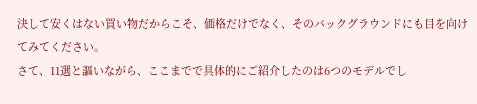決して安くはない買い物だからこそ、価格だけでなく、そのバックグラウンドにも目を向けてみてください。
さて、11選と謳いながら、ここまでで具体的にご紹介したのは6つのモデルでし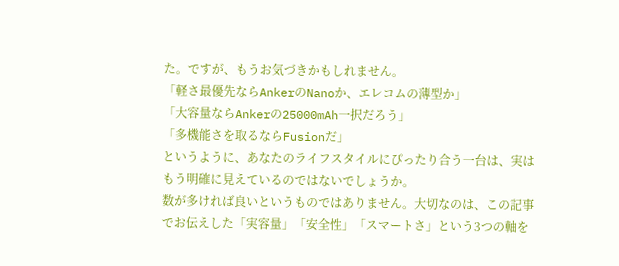た。ですが、もうお気づきかもしれません。
「軽さ最優先ならAnkerのNanoか、エレコムの薄型か」
「大容量ならAnkerの25000mAh一択だろう」
「多機能さを取るならFusionだ」
というように、あなたのライフスタイルにぴったり合う一台は、実はもう明確に見えているのではないでしょうか。
数が多ければ良いというものではありません。大切なのは、この記事でお伝えした「実容量」「安全性」「スマートさ」という3つの軸を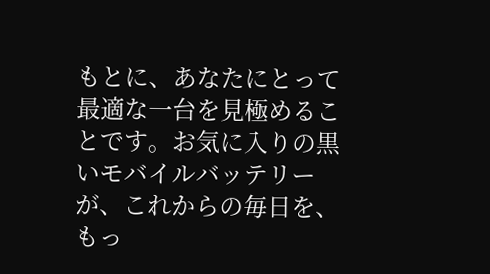もとに、あなたにとって最適な一台を見極めることです。お気に入りの黒いモバイルバッテリーが、これからの毎日を、もっ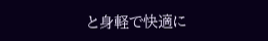と身軽で快適に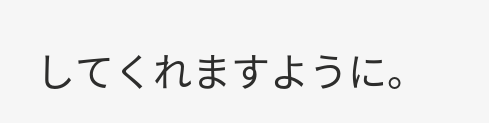してくれますように。